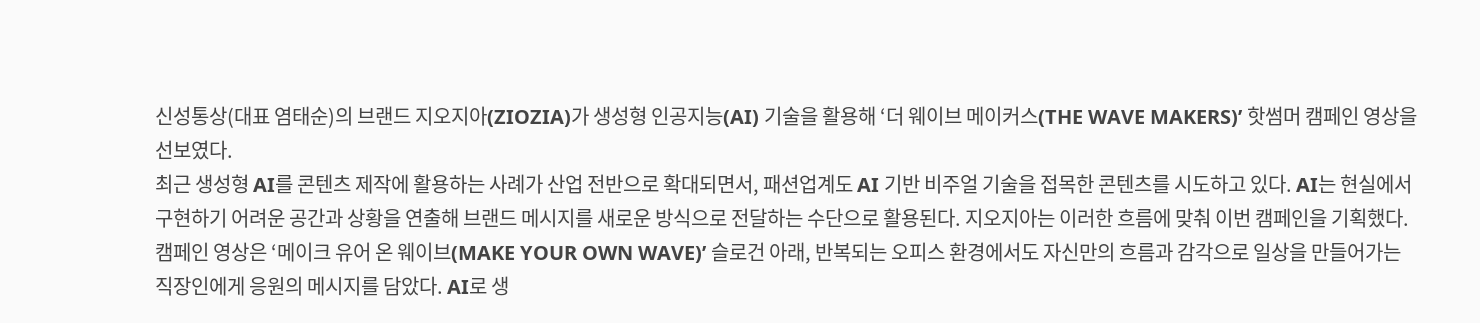신성통상(대표 염태순)의 브랜드 지오지아(ZIOZIA)가 생성형 인공지능(AI) 기술을 활용해 ‘더 웨이브 메이커스(THE WAVE MAKERS)’ 핫썸머 캠페인 영상을 선보였다.
최근 생성형 AI를 콘텐츠 제작에 활용하는 사례가 산업 전반으로 확대되면서, 패션업계도 AI 기반 비주얼 기술을 접목한 콘텐츠를 시도하고 있다. AI는 현실에서 구현하기 어려운 공간과 상황을 연출해 브랜드 메시지를 새로운 방식으로 전달하는 수단으로 활용된다. 지오지아는 이러한 흐름에 맞춰 이번 캠페인을 기획했다.
캠페인 영상은 ‘메이크 유어 온 웨이브(MAKE YOUR OWN WAVE)’ 슬로건 아래, 반복되는 오피스 환경에서도 자신만의 흐름과 감각으로 일상을 만들어가는 직장인에게 응원의 메시지를 담았다. AI로 생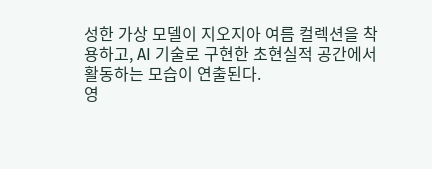성한 가상 모델이 지오지아 여름 컬렉션을 착용하고, AI 기술로 구현한 초현실적 공간에서 활동하는 모습이 연출된다.
영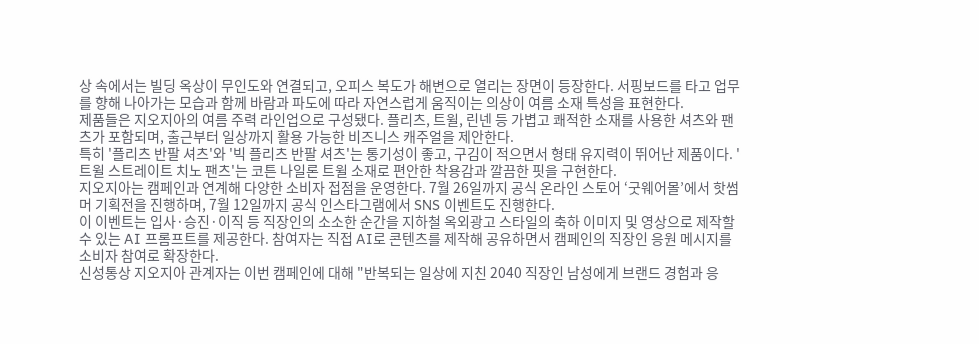상 속에서는 빌딩 옥상이 무인도와 연결되고, 오피스 복도가 해변으로 열리는 장면이 등장한다. 서핑보드를 타고 업무를 향해 나아가는 모습과 함께 바람과 파도에 따라 자연스럽게 움직이는 의상이 여름 소재 특성을 표현한다.
제품들은 지오지아의 여름 주력 라인업으로 구성됐다. 플리츠, 트윌, 린넨 등 가볍고 쾌적한 소재를 사용한 셔츠와 팬츠가 포함되며, 출근부터 일상까지 활용 가능한 비즈니스 캐주얼을 제안한다.
특히 '플리츠 반팔 셔츠'와 '빅 플리츠 반팔 셔츠'는 통기성이 좋고, 구김이 적으면서 형태 유지력이 뛰어난 제품이다. '트윌 스트레이트 치노 팬츠'는 코튼 나일론 트윌 소재로 편안한 착용감과 깔끔한 핏을 구현한다.
지오지아는 캠페인과 연계해 다양한 소비자 접점을 운영한다. 7월 26일까지 공식 온라인 스토어 ‘굿웨어몰’에서 핫썸머 기획전을 진행하며, 7월 12일까지 공식 인스타그램에서 SNS 이벤트도 진행한다.
이 이벤트는 입사·승진·이직 등 직장인의 소소한 순간을 지하철 옥외광고 스타일의 축하 이미지 및 영상으로 제작할 수 있는 AI 프롬프트를 제공한다. 참여자는 직접 AI로 콘텐츠를 제작해 공유하면서 캠페인의 직장인 응원 메시지를 소비자 참여로 확장한다.
신성통상 지오지아 관계자는 이번 캠페인에 대해 "반복되는 일상에 지친 2040 직장인 남성에게 브랜드 경험과 응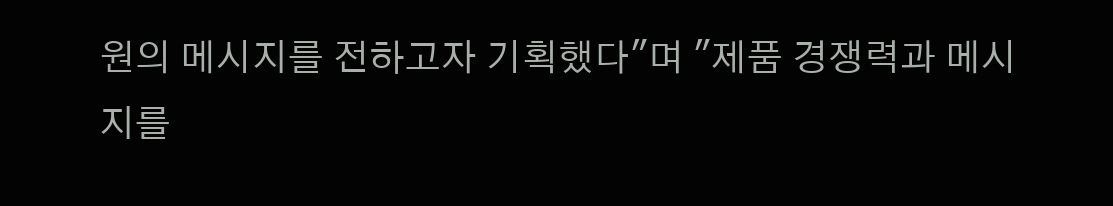원의 메시지를 전하고자 기획했다"며 "제품 경쟁력과 메시지를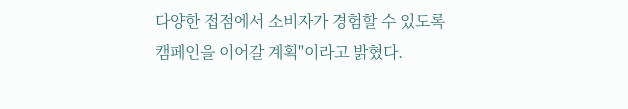다양한 접점에서 소비자가 경험할 수 있도록 캠페인을 이어갈 계획"이라고 밝혔다.